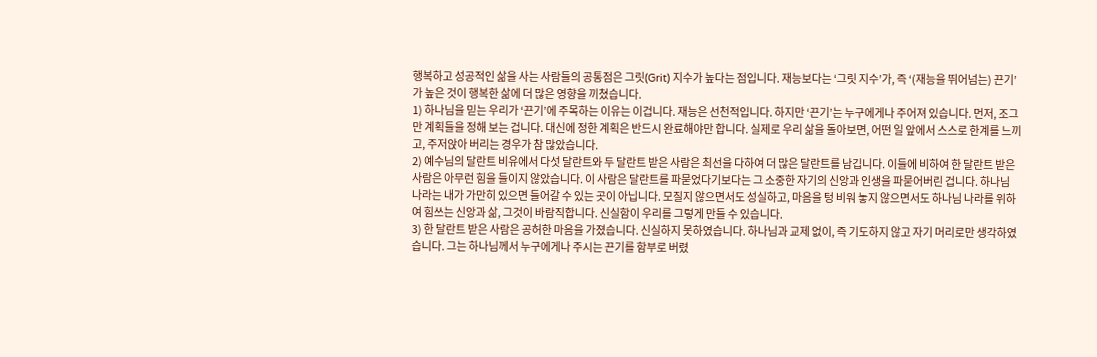행복하고 성공적인 삶을 사는 사람들의 공통점은 그릿(Grit) 지수가 높다는 점입니다. 재능보다는 ‘그릿 지수’가, 즉 ‘(재능을 뛰어넘는) 끈기’가 높은 것이 행복한 삶에 더 많은 영향을 끼쳤습니다.
1) 하나님을 믿는 우리가 ‘끈기’에 주목하는 이유는 이겁니다. 재능은 선천적입니다. 하지만 ‘끈기’는 누구에게나 주어져 있습니다. 먼저, 조그만 계획들을 정해 보는 겁니다. 대신에 정한 계획은 반드시 완료해야만 합니다. 실제로 우리 삶을 돌아보면, 어떤 일 앞에서 스스로 한계를 느끼고, 주저앉아 버리는 경우가 참 많았습니다.
2) 예수님의 달란트 비유에서 다섯 달란트와 두 달란트 받은 사람은 최선을 다하여 더 많은 달란트를 남깁니다. 이들에 비하여 한 달란트 받은 사람은 아무런 힘을 들이지 않았습니다. 이 사람은 달란트를 파묻었다기보다는 그 소중한 자기의 신앙과 인생을 파묻어버린 겁니다. 하나님 나라는 내가 가만히 있으면 들어갈 수 있는 곳이 아닙니다. 모질지 않으면서도 성실하고, 마음을 텅 비워 놓지 않으면서도 하나님 나라를 위하여 힘쓰는 신앙과 삶, 그것이 바람직합니다. 신실함이 우리를 그렇게 만들 수 있습니다.
3) 한 달란트 받은 사람은 공허한 마음을 가졌습니다. 신실하지 못하였습니다. 하나님과 교제 없이, 즉 기도하지 않고 자기 머리로만 생각하였습니다. 그는 하나님께서 누구에게나 주시는 끈기를 함부로 버렸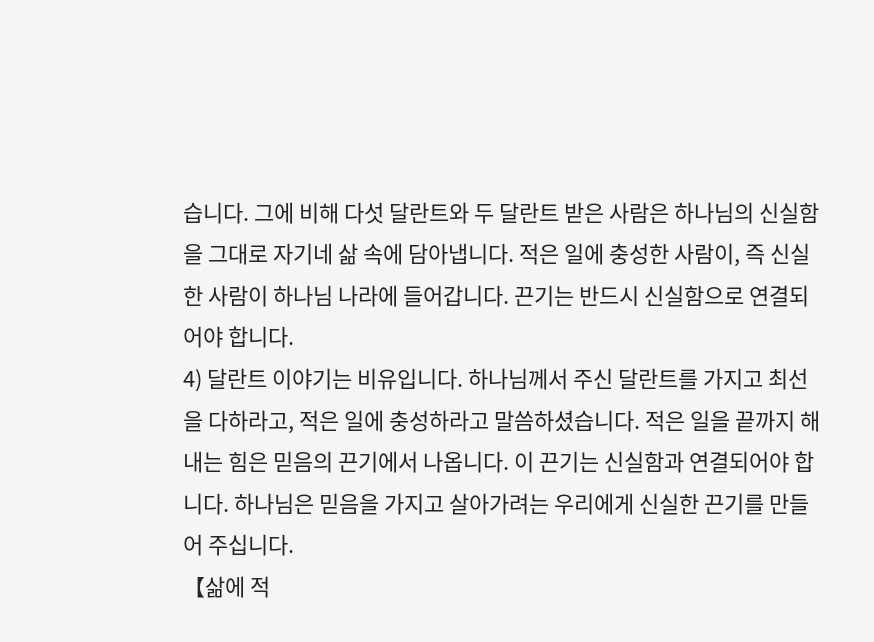습니다. 그에 비해 다섯 달란트와 두 달란트 받은 사람은 하나님의 신실함을 그대로 자기네 삶 속에 담아냅니다. 적은 일에 충성한 사람이, 즉 신실한 사람이 하나님 나라에 들어갑니다. 끈기는 반드시 신실함으로 연결되어야 합니다.
4) 달란트 이야기는 비유입니다. 하나님께서 주신 달란트를 가지고 최선을 다하라고, 적은 일에 충성하라고 말씀하셨습니다. 적은 일을 끝까지 해내는 힘은 믿음의 끈기에서 나옵니다. 이 끈기는 신실함과 연결되어야 합니다. 하나님은 믿음을 가지고 살아가려는 우리에게 신실한 끈기를 만들어 주십니다.
【삶에 적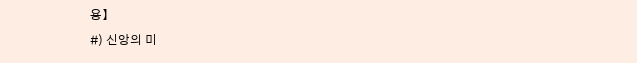용】
#) 신앙의 미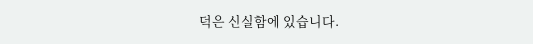덕은 신실함에 있습니다.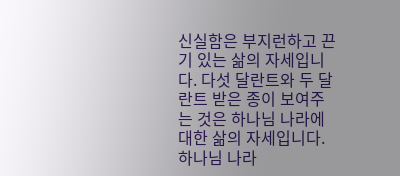신실함은 부지런하고 끈기 있는 삶의 자세입니다. 다섯 달란트와 두 달란트 받은 종이 보여주는 것은 하나님 나라에 대한 삶의 자세입니다. 하나님 나라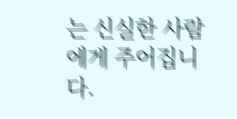는 신실한 사람에게 주어집니다.